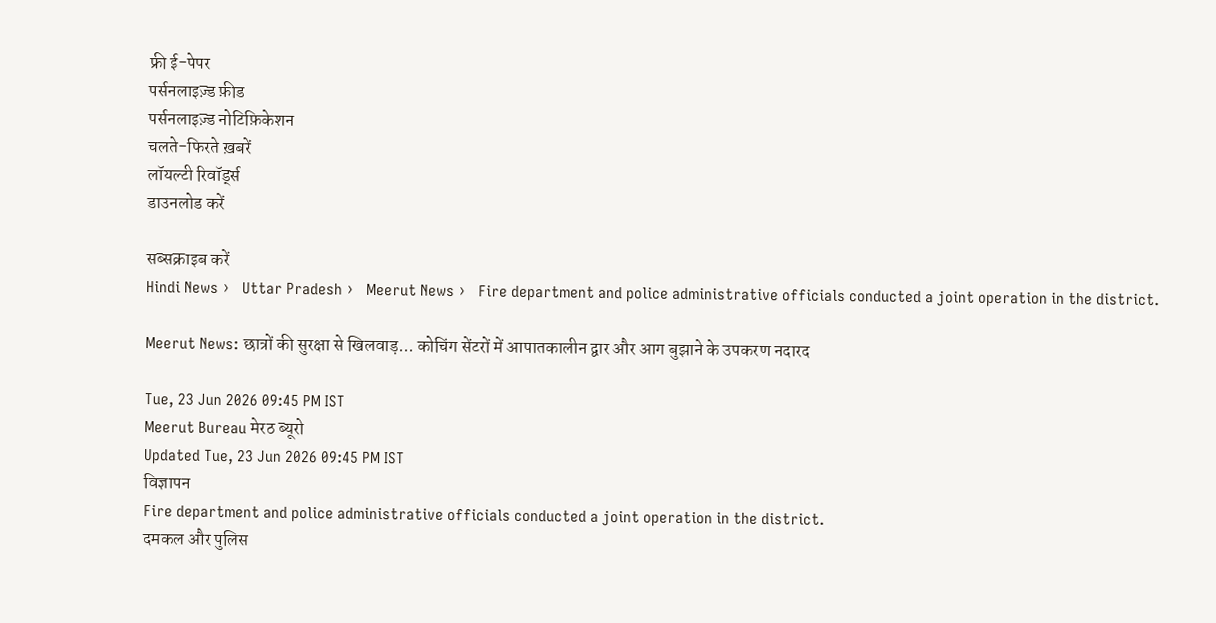फ्री ई-पेपर
पर्सनलाइज़्ड फ़ीड
पर्सनलाइज़्ड नोटिफ़िकेशन
चलते-फिरते ख़बरें
लॉयल्टी रिवॉर्ड्स
डाउनलोड करें

सब्सक्राइब करें
Hindi News ›   Uttar Pradesh ›   Meerut News ›   Fire department and police administrative officials conducted a joint operation in the district.

Meerut News: छात्रों की सुरक्षा से खिलवाड़... कोचिंग सेंटरों में आपातकालीन द्वार और आग बुझाने के उपकरण नदारद

Tue, 23 Jun 2026 09:45 PM IST
Meerut Bureau मेरठ ब्यूरो
Updated Tue, 23 Jun 2026 09:45 PM IST
विज्ञापन
Fire department and police administrative officials conducted a joint operation in the district.
दमकल और पुलिस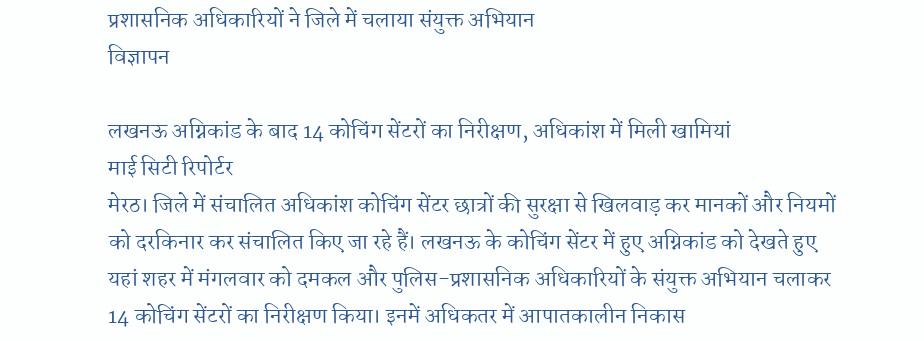प्रशासनिक अधिकारियों ने जिले में चलाया संयुक्त अभियान
विज्ञापन

लखनऊ अग्निकांड के बाद 14 कोचिंग सेंटरों का निरीक्षण, अधिकांश में मिली खामियां
माई सिटी रिपोर्टर
मेरठ। जिले में संचालित अधिकांश कोचिंग सेंटर छात्रों की सुरक्षा से खिलवाड़ कर मानकों और नियमों को दरकिनार कर संचालित किए जा रहे हैं। लखनऊ के कोचिंग सेंटर में हुए अग्निकांड को देखते हुए यहां शहर में मंगलवार को दमकल और पुलिस-प्रशासनिक अधिकारियों के संयुक्त अभियान चलाकर 14 कोचिंग सेंटरों का निरीक्षण किया। इनमें अधिकतर में आपातकालीन निकास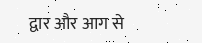द्वार और आग से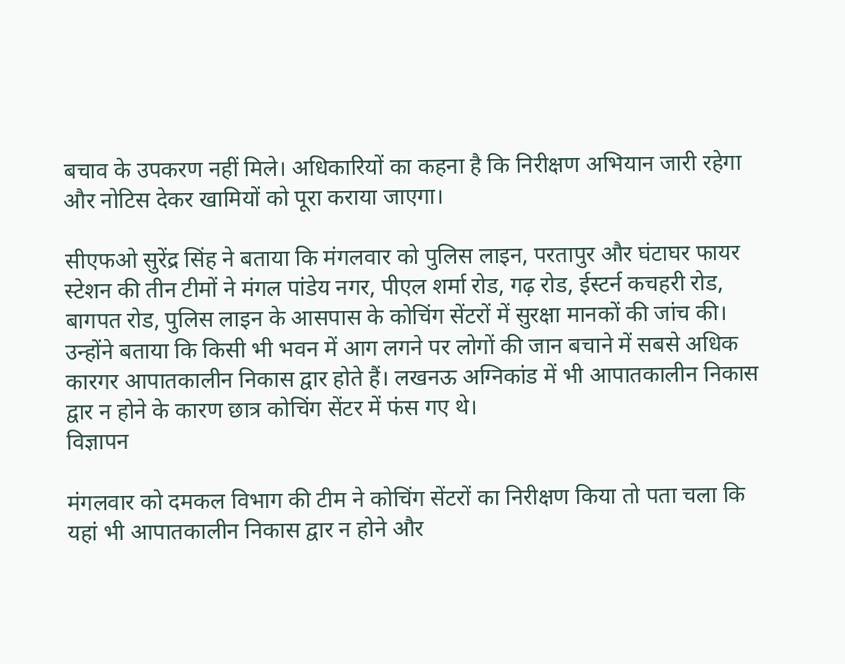बचाव के उपकरण नहीं मिले। अधिकारियों का कहना है कि निरीक्षण अभियान जारी रहेगा और नोटिस देकर खामियों को पूरा कराया जाएगा।

सीएफओ सुरेंद्र सिंह ने बताया कि मंगलवार को पुलिस लाइन, परतापुर और घंटाघर फायर स्टेशन की तीन टीमों ने मंगल पांडेय नगर, पीएल शर्मा रोड, गढ़ रोड, ईस्टर्न कचहरी रोड, बागपत रोड, पुलिस लाइन के आसपास के कोचिंग सेंटरों में सुरक्षा मानकों की जांच की। उन्होंने बताया कि किसी भी भवन में आग लगने पर लोगों की जान बचाने में सबसे अधिक कारगर आपातकालीन निकास द्वार होते हैं। लखनऊ अग्निकांड में भी आपातकालीन निकास द्वार न होने के कारण छात्र कोचिंग सेंटर में फंस गए थे।
विज्ञापन

मंगलवार को दमकल विभाग की टीम ने कोचिंग सेंटरों का निरीक्षण किया तो पता चला कि यहां भी आपातकालीन निकास द्वार न होने और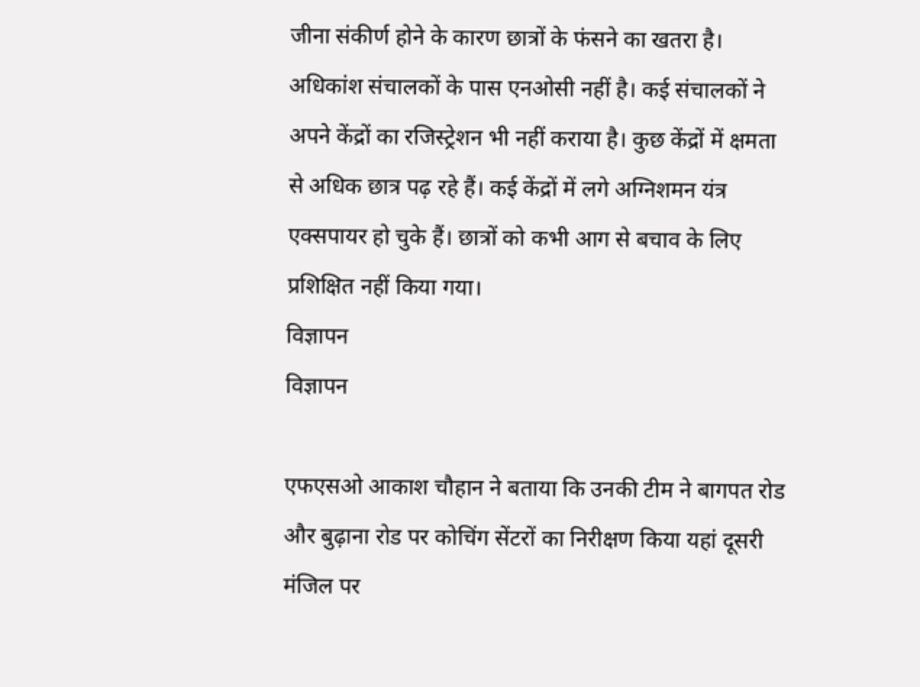जीना संकीर्ण होने के कारण छात्रों के फंसने का खतरा है। अधिकांश संचालकों के पास एनओसी नहीं है। कई संचालकों ने अपने केंद्रों का रजिस्ट्रेशन भी नहीं कराया है। कुछ केंद्रों में क्षमता से अधिक छात्र पढ़ रहे हैं। कई केंद्रों में लगे अग्निशमन यंत्र एक्सपायर हो चुके हैं। छात्रों को कभी आग से बचाव के लिए प्रशिक्षित नहीं किया गया।
विज्ञापन
विज्ञापन

एफएसओ आकाश चौहान ने बताया कि उनकी टीम ने बागपत रोड और बुढ़ाना रोड पर कोचिंग सेंटरों का निरीक्षण किया यहां दूसरी मंजिल पर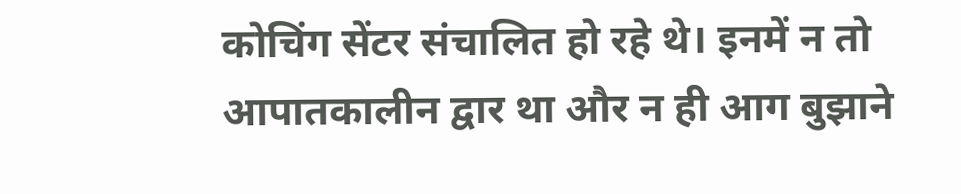कोचिंग सेंटर संचालित हो रहे थे। इनमें न तो आपातकालीन द्वार था और न ही आग बुझाने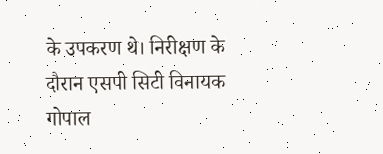के उपकरण थे। निरीक्षण के दौरान एसपी सिटी विनायक गोपाल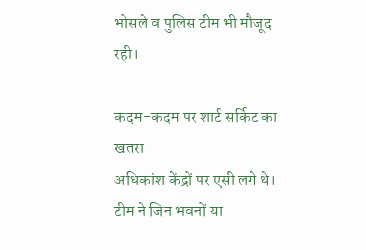भोसले व पुलिस टीम भी मौजूद रही।

कदम-कदम पर शार्ट सर्किट का खतरा
अधिकांश केंद्रों पर एसी लगे थे। टीम ने जिन भवनों या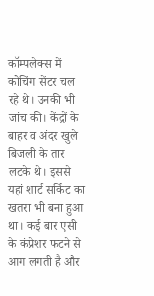कॉम्पलेक्स में कोचिंग सेंटर चल रहे थे। उनकी भी जांच की। केंद्रों के बाहर व अंदर खुले बिजली के तार लटके थे। इससे यहां शार्ट सर्किट का खतरा भी बना हुआ था। कई बार एसी के कंप्रेशर फटने से आग लगती है और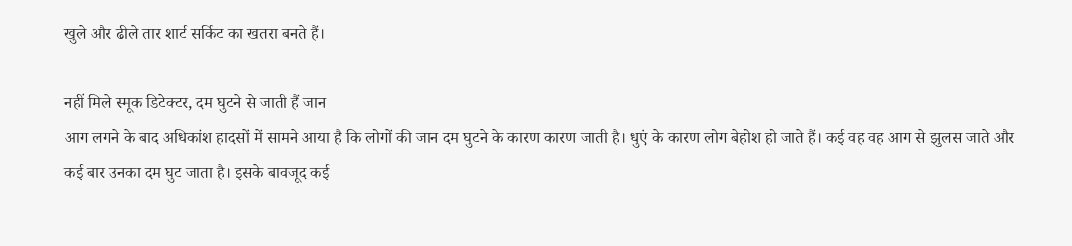खुले और ढीले तार शार्ट सर्किट का खतरा बनते हैं।

नहीं मिले स्मूक डिटेक्टर, दम घुटने से जाती हैं जान
आग लगने के बाद अधिकांश हादसों में सामने आया है कि लोगों की जान दम घुटने के कारण कारण जाती है। धुएं के कारण लोग बेहोश हो जाते हैं। कई वह वह आग से झुलस जाते और कई बार उनका दम घुट जाता है। इसके बावजूद कई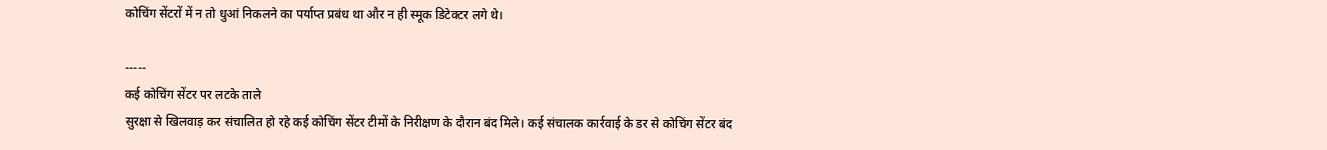कोचिंग सेंटरों में न तो धुआं निकलने का पर्याप्त प्रबंध था और न ही स्मूक डिटेक्टर लगे थे।

-----
कई कोचिंग सेंटर पर लटके ताले
सुरक्षा से खिलवाड़ कर संचालित हो रहे कई कोचिंग सेंटर टीमों के निरीक्षण के दौरान बंद मिले। कई संचालक कार्रवाई के डर से कोचिंग सेंटर बंद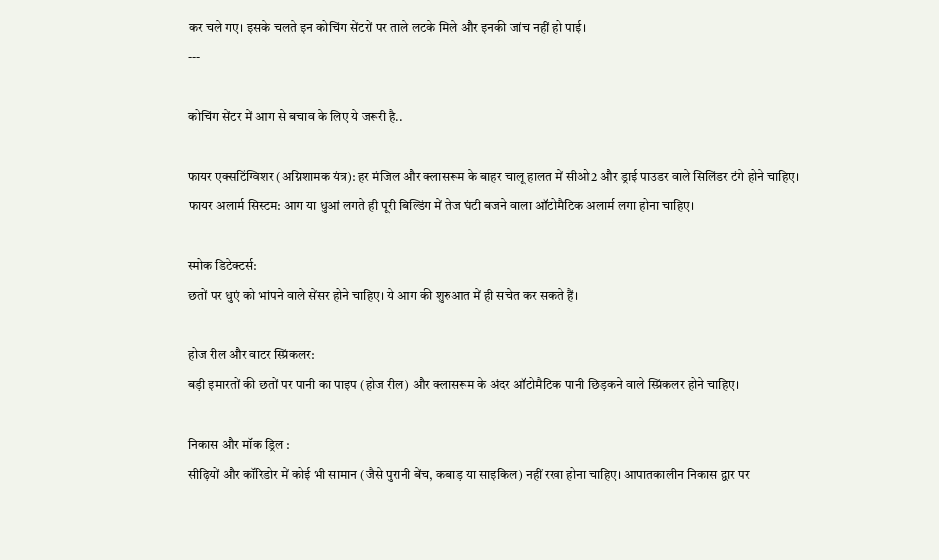कर चले गए। इसके चलते इन कोचिंग सेंटरों पर ताले लटके मिले और इनकी जांच नहीं हो पाई।
---

कोचिंग सेंटर में आग से बचाव के लिए ये जरूरी है..

फायर एक्सटिंग्विशर (अग्निशामक यंत्र): हर मंजिल और क्लासरूम के बाहर चालू हालत में सीओ2 और ड्राई पाउडर वाले सिलिंडर टंगे होने चाहिए।
फायर अलार्म सिस्टम: आग या धुआं लगते ही पूरी बिल्डिंग में तेज घंटी बजने वाला ऑटोमैटिक अलार्म लगा होना चाहिए।

स्मोक डिटेक्टर्स:
छतों पर धुएं को भांपने वाले सेंसर होने चाहिए। ये आग की शुरुआत में ही सचेत कर सकते हैं।

होज रील और वाटर स्प्रिंकलर:
बड़ी इमारतों की छतों पर पानी का पाइप (होज रील) और क्लासरूम के अंदर ऑटोमैटिक पानी छिड़कने वाले स्प्रिंकलर होने चाहिए।

निकास और मॉक ड्रिल :
सीढ़ियों और कॉरिडोर में कोई भी सामान (जैसे पुरानी बेंच, कबाड़ या साइकिल) नहीं रखा होना चाहिए। आपातकालीन निकास द्वार पर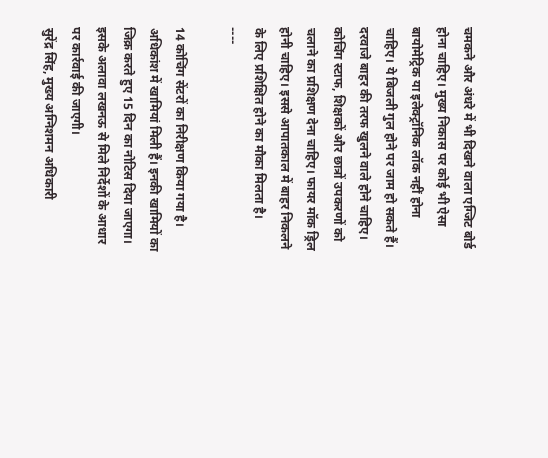चमकने और अंधरे में भी दिखने वाला एग्जिट बोर्ड होना चाहिए। मुख्य निकास पर कोई भी ऐसा बायोमेट्रिक या इलेक्ट्रॉनिक लॉक नहीं होना चाहिए। ये बिजली गुल होने पर जाम हो सकते हैं। दरवाजे बाहर की तरफ खुलने वाले होने चाहिए। कोचिंग स्टाफ, शिक्षकों और छात्रों उपकरणों को चलाने का प्रशिक्षण देना चाहिए। फायर मॉक ड्रिल होनी चाहिए। इससे आपातकाल में बाहर निकलने के लिए प्रशिक्षित होने का मौका मिलता है।
----

14 कोचिंग सेंटरों का निरीक्षण किया गया है। अधिकांश में खामियां मिली हैं। इनकी खामियों का जिक्र करते हुए 15 दिन का नोटिस दिया जाएगा। इसके अलावा लखनऊ से मिले निर्देशों के आधार पर कार्रवाई की जाएगी।
सुरेंद्र सिंह, मुख्य अग्निशमन अधिकारी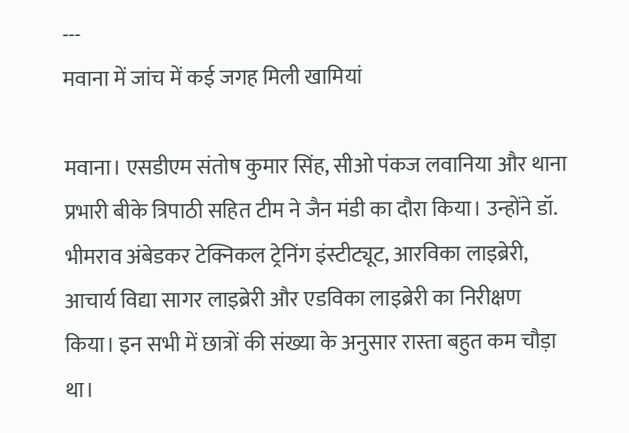---
मवाना में जांच में कई जगह मिली खामियां

मवाना। एसडीएम संतोष कुमार सिंह, सीओ पंकज लवानिया और थाना प्रभारी बीके त्रिपाठी सहित टीम ने जैन मंडी का दौरा किया। उन्होंने डॉ. भीमराव अंबेडकर टेक्निकल ट्रेनिंग इंस्टीट्यूट, आरविका लाइब्रेरी, आचार्य विद्या सागर लाइब्रेरी और एडविका लाइब्रेरी का निरीक्षण किया। इन सभी में छात्रों की संख्या के अनुसार रास्ता बहुत कम चौड़ा था।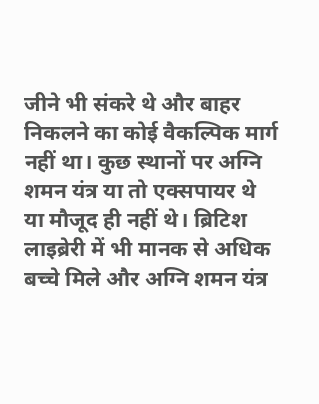जीने भी संकरे थे और बाहर निकलने का कोई वैकल्पिक मार्ग नहीं था। कुछ स्थानों पर अग्नि शमन यंत्र या तो एक्सपायर थे या मौजूद ही नहीं थे। ब्रिटिश लाइब्रेरी में भी मानक से अधिक बच्चे मिले और अग्नि शमन यंत्र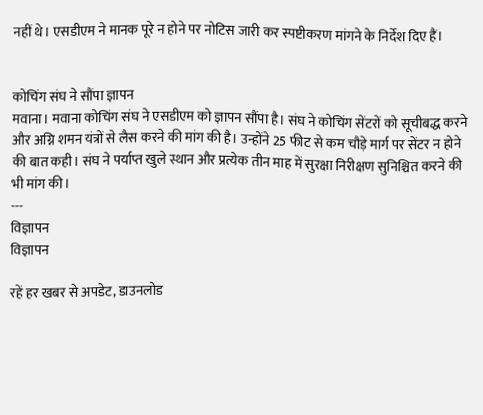नहीं थे। एसडीएम ने मानक पूरे न होने पर नोटिस जारी कर स्पष्टीकरण मांगने के निर्देश दिए हैं।


कोचिंग संघ ने सौंपा ज्ञापन
मवाना। मवाना कोचिंग संघ ने एसडीएम को ज्ञापन सौंपा है। संघ ने कोचिंग सेंटरों को सूचीबद्ध करने और अग्नि शमन यंत्रों से लैस करने की मांग की है। उन्होंने 25 फीट से कम चौड़े मार्ग पर सेंटर न होने की बात कही। संघ ने पर्याप्त खुले स्थान और प्रत्येक तीन माह में सुरक्षा निरीक्षण सुनिश्चित करने की भी मांग की।
---
विज्ञापन
विज्ञापन

रहें हर खबर से अपडेट, डाउनलोड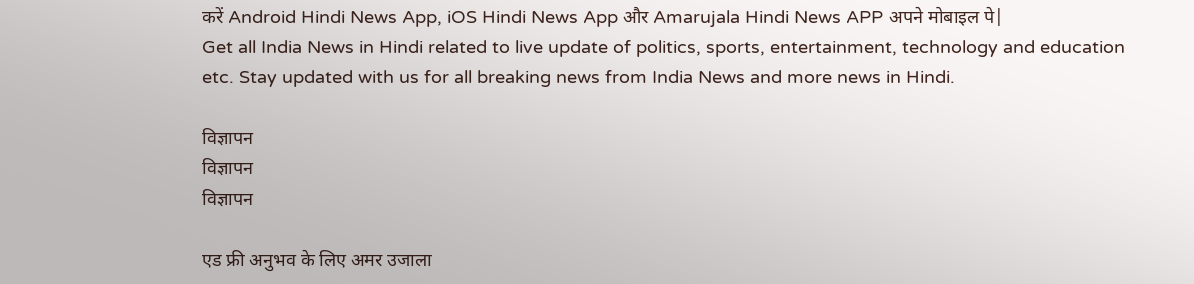करें Android Hindi News App, iOS Hindi News App और Amarujala Hindi News APP अपने मोबाइल पे|
Get all India News in Hindi related to live update of politics, sports, entertainment, technology and education etc. Stay updated with us for all breaking news from India News and more news in Hindi.

विज्ञापन
विज्ञापन
विज्ञापन

एड फ्री अनुभव के लिए अमर उजाला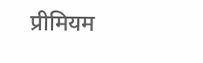प्रीमियम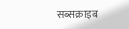सब्सक्राइब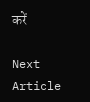करें

Next Article